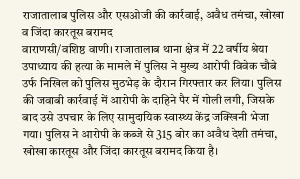राजातालाब पुलिस और एसओजी की कार्रवाई, अवैध तमंचा, खोखा व जिंदा कारतूस बरामद
वाराणसी/वशिष्ठ वाणी। राजातालाब थाना क्षेत्र में 22 वर्षीय श्रेया उपाध्याय की हत्या के मामले में पुलिस ने मुख्य आरोपी विवेक चौबे उर्फ निखिल को पुलिस मुठभेड़ के दौरान गिरफ्तार कर लिया। पुलिस की जवाबी कार्रवाई में आरोपी के दाहिने पैर में गोली लगी, जिसके बाद उसे उपचार के लिए सामुदायिक स्वास्थ्य केंद्र जक्खिनी भेजा गया। पुलिस ने आरोपी के कब्जे से 315 बोर का अवैध देशी तमंचा, खोखा कारतूस और जिंदा कारतूस बरामद किया है।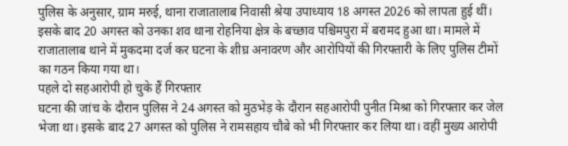पुलिस के अनुसार, ग्राम मरुई, थाना राजातालाब निवासी श्रेया उपाध्याय 18 अगस्त 2026 को लापता हुई थीं। इसके बाद 20 अगस्त को उनका शव थाना रोहनिया क्षेत्र के बच्छाव पश्चिमपुरा में बरामद हुआ था। मामले में राजातालाब थाने में मुकदमा दर्ज कर घटना के शीघ्र अनावरण और आरोपियों की गिरफ्तारी के लिए पुलिस टीमों का गठन किया गया था।
पहले दो सहआरोपी हो चुके हैं गिरफ्तार
घटना की जांच के दौरान पुलिस ने 24 अगस्त को मुठभेड़ के दौरान सहआरोपी पुनीत मिश्रा को गिरफ्तार कर जेल भेजा था। इसके बाद 27 अगस्त को पुलिस ने रामसहाय चौबे को भी गिरफ्तार कर लिया था। वहीं मुख्य आरोपी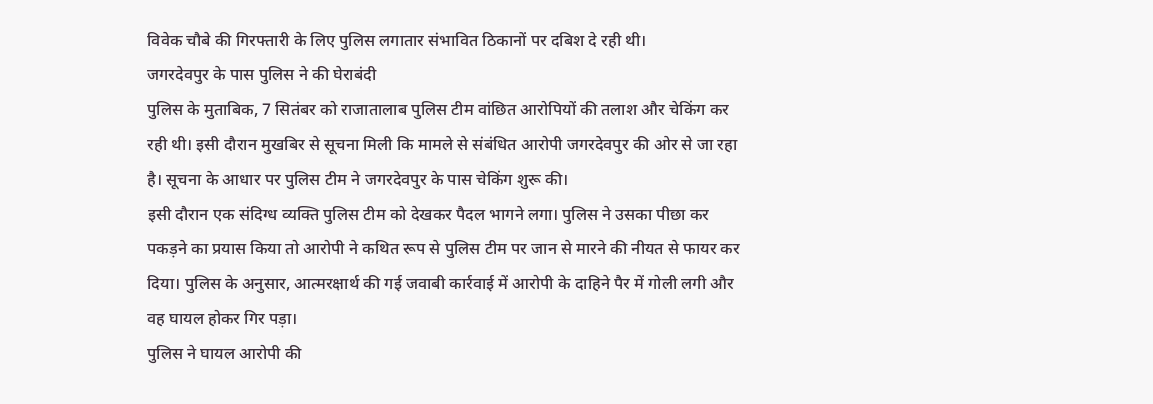विवेक चौबे की गिरफ्तारी के लिए पुलिस लगातार संभावित ठिकानों पर दबिश दे रही थी।
जगरदेवपुर के पास पुलिस ने की घेराबंदी
पुलिस के मुताबिक, 7 सितंबर को राजातालाब पुलिस टीम वांछित आरोपियों की तलाश और चेकिंग कर रही थी। इसी दौरान मुखबिर से सूचना मिली कि मामले से संबंधित आरोपी जगरदेवपुर की ओर से जा रहा है। सूचना के आधार पर पुलिस टीम ने जगरदेवपुर के पास चेकिंग शुरू की।
इसी दौरान एक संदिग्ध व्यक्ति पुलिस टीम को देखकर पैदल भागने लगा। पुलिस ने उसका पीछा कर पकड़ने का प्रयास किया तो आरोपी ने कथित रूप से पुलिस टीम पर जान से मारने की नीयत से फायर कर दिया। पुलिस के अनुसार, आत्मरक्षार्थ की गई जवाबी कार्रवाई में आरोपी के दाहिने पैर में गोली लगी और वह घायल होकर गिर पड़ा।
पुलिस ने घायल आरोपी की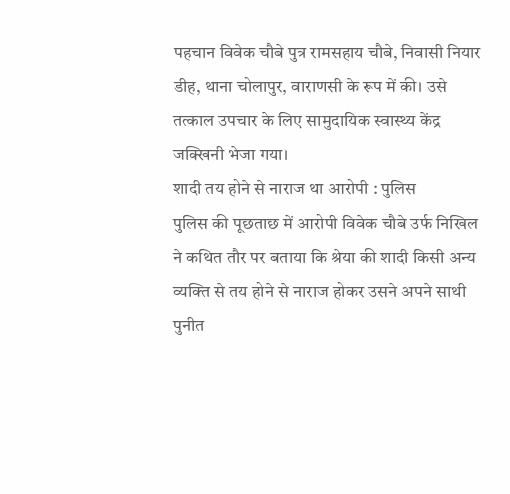पहचान विवेक चौबे पुत्र रामसहाय चौबे, निवासी नियार डीह, थाना चोलापुर, वाराणसी के रूप में की। उसे तत्काल उपचार के लिए सामुदायिक स्वास्थ्य केंद्र जक्खिनी भेजा गया।
शादी तय होने से नाराज था आरोपी : पुलिस
पुलिस की पूछताछ में आरोपी विवेक चौबे उर्फ निखिल ने कथित तौर पर बताया कि श्रेया की शादी किसी अन्य व्यक्ति से तय होने से नाराज होकर उसने अपने साथी पुनीत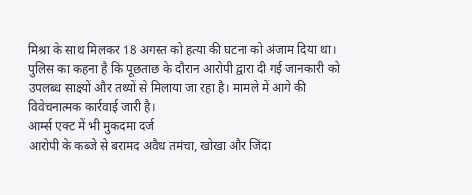मिश्रा के साथ मिलकर 18 अगस्त को हत्या की घटना को अंजाम दिया था।
पुलिस का कहना है कि पूछताछ के दौरान आरोपी द्वारा दी गई जानकारी को उपलब्ध साक्ष्यों और तथ्यों से मिलाया जा रहा है। मामले में आगे की विवेचनात्मक कार्रवाई जारी है।
आर्म्स एक्ट में भी मुकदमा दर्ज
आरोपी के कब्जे से बरामद अवैध तमंचा, खोखा और जिंदा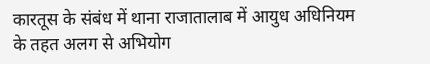कारतूस के संबंध में थाना राजातालाब में आयुध अधिनियम के तहत अलग से अभियोग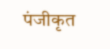पंजीकृत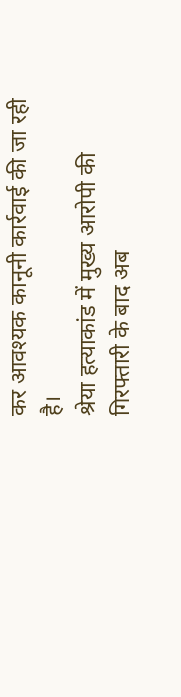कर आवश्यक कानूनी कार्रवाई की जा रही है।
श्रेया हत्याकांड में मुख्य आरोपी की गिरफ्तारी के बाद अब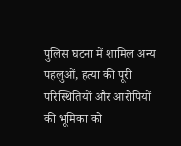पुलिस घटना में शामिल अन्य पहलुओं, हत्या की पूरी परिस्थितियों और आरोपियों की भूमिका को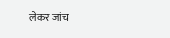लेकर जांच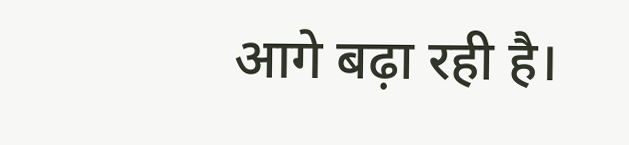आगे बढ़ा रही है।